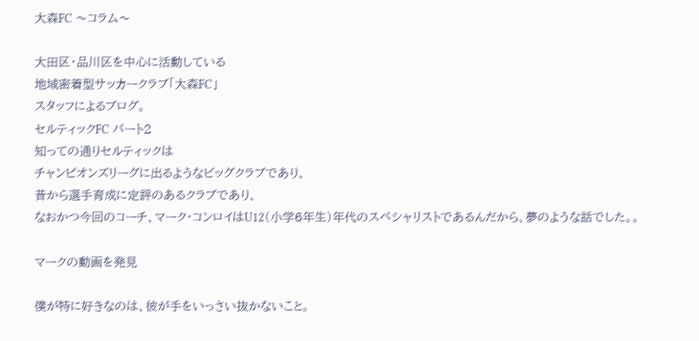大森FC 〜コラム〜

大田区・品川区を中心に活動している
地域密着型サッカークラブ「大森FC」
スタッフによるブログ。
セルティックFC パート2
知っての通りセルティックは
チャンピオンズリーグに出るようなビッグクラブであり、
昔から選手育成に定評のあるクラブであり、
なおかつ今回のコーチ、マーク・コンロイはU12(小学6年生)年代のスペシャリストであるんだから、夢のような話でした。。

マークの動画を発見

僕が特に好きなのは、彼が手をいっさい抜かないこと。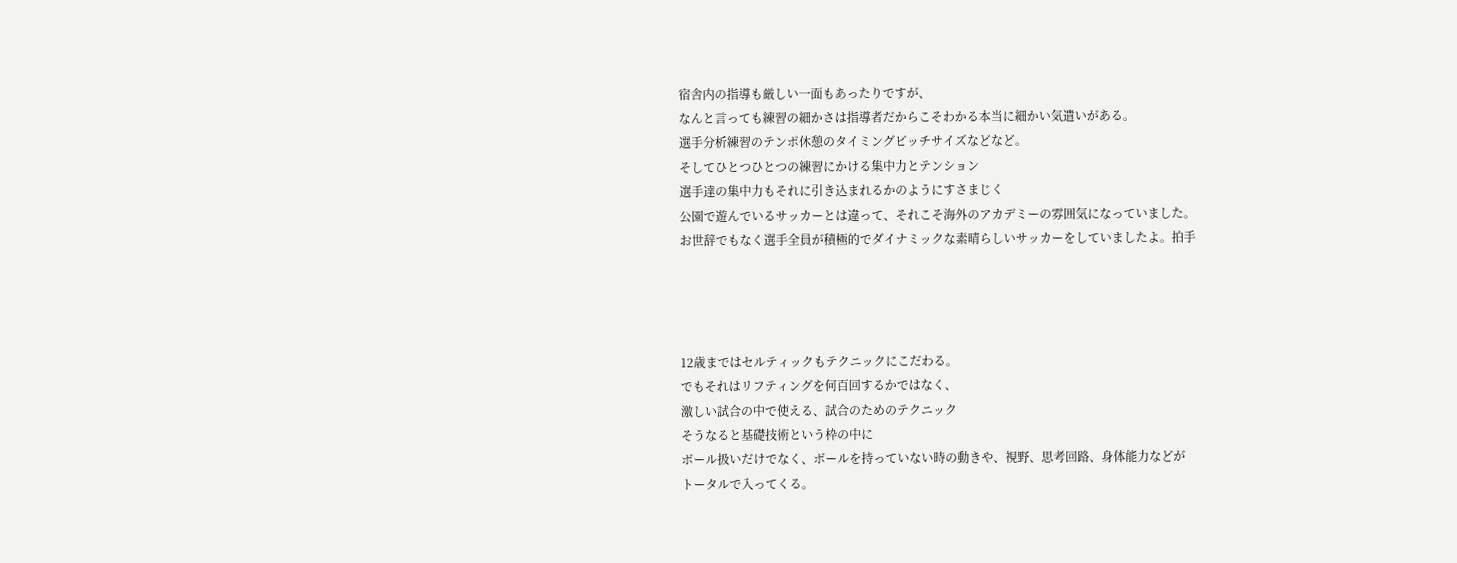宿舎内の指導も厳しい一面もあったりですが、
なんと言っても練習の細かさは指導者だからこそわかる本当に細かい気遣いがある。
選手分析練習のテンポ休憩のタイミングピッチサイズなどなど。
そしてひとつひとつの練習にかける集中力とテンション
選手達の集中力もそれに引き込まれるかのようにすさまじく
公園で遊んでいるサッカーとは違って、それこそ海外のアカデミーの雰囲気になっていました。
お世辞でもなく選手全員が積極的でダイナミックな素晴らしいサッカーをしていましたよ。拍手




12歳まではセルティックもテクニックにこだわる。
でもそれはリフティングを何百回するかではなく、
激しい試合の中で使える、試合のためのテクニック
そうなると基礎技術という枠の中に
ボール扱いだけでなく、ボールを持っていない時の動きや、視野、思考回路、身体能力などが
トータルで入ってくる。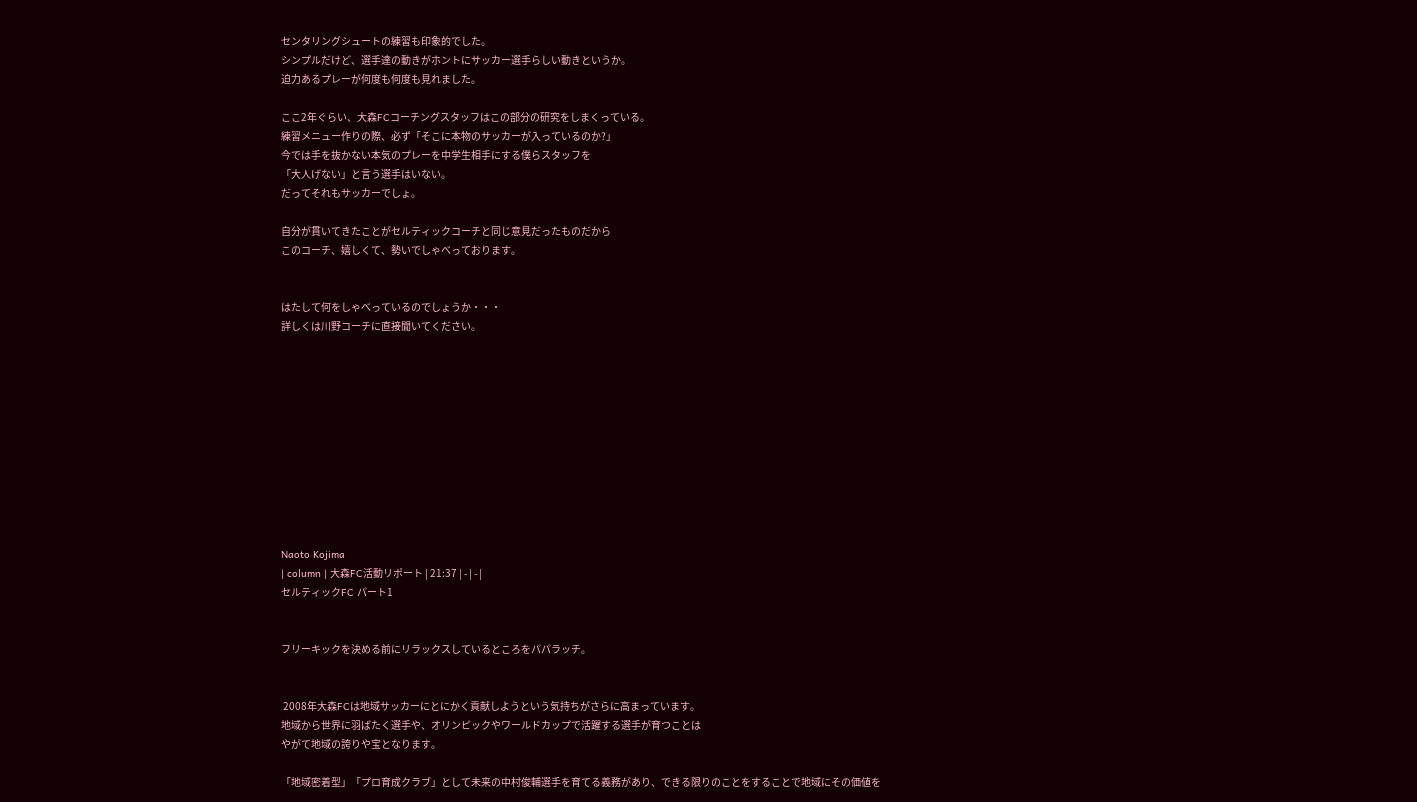センタリングシュートの練習も印象的でした。
シンプルだけど、選手達の動きがホントにサッカー選手らしい動きというか。
迫力あるプレーが何度も何度も見れました。

ここ2年ぐらい、大森FCコーチングスタッフはこの部分の研究をしまくっている。
練習メニュー作りの際、必ず「そこに本物のサッカーが入っているのか?」
今では手を抜かない本気のプレーを中学生相手にする僕らスタッフを
「大人げない」と言う選手はいない。
だってそれもサッカーでしょ。

自分が貫いてきたことがセルティックコーチと同じ意見だったものだから
このコーチ、嬉しくて、勢いでしゃべっております。


はたして何をしゃべっているのでしょうか・・・
詳しくは川野コーチに直接聞いてください。











Naoto Kojima
| column | 大森FC活動リポート | 21:37 | - | - |
セルティックFC パート1


フリーキックを決める前にリラックスしているところをパパラッチ。


 2008年大森FCは地域サッカーにとにかく貢献しようという気持ちがさらに高まっています。
地域から世界に羽ばたく選手や、オリンピックやワールドカップで活躍する選手が育つことは
やがて地域の誇りや宝となります。

「地域密着型」「プロ育成クラブ」として未来の中村俊輔選手を育てる義務があり、できる限りのことをすることで地域にその価値を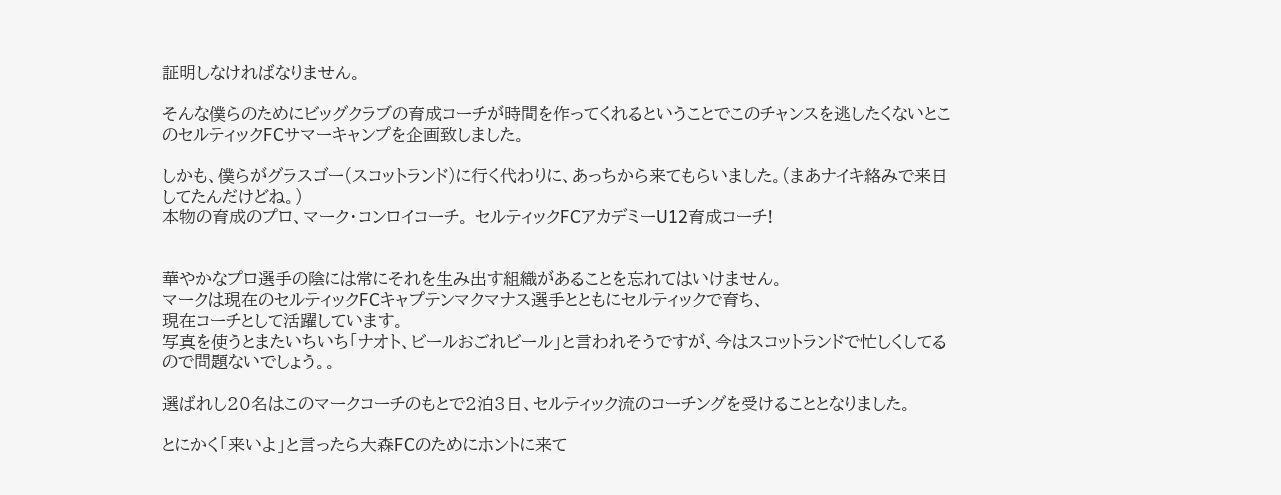証明しなければなりません。

そんな僕らのためにビッグクラブの育成コーチが時間を作ってくれるということでこのチャンスを逃したくないとこのセルティックFCサマーキャンプを企画致しました。

しかも、僕らがグラスゴー(スコットランド)に行く代わりに、あっちから来てもらいました。(まあナイキ絡みで来日してたんだけどね。)
本物の育成のプロ、マーク・コンロイコーチ。 セルティックFCアカデミーU12育成コーチ!


華やかなプロ選手の陰には常にそれを生み出す組織があることを忘れてはいけません。
マークは現在のセルティックFCキャプテンマクマナス選手とともにセルティックで育ち、
現在コーチとして活躍しています。
写真を使うとまたいちいち「ナオト、ビールおごれビール」と言われそうですが、今はスコットランドで忙しくしてるので問題ないでしょう。。

選ばれし20名はこのマークコーチのもとで2泊3日、セルティック流のコーチングを受けることとなりました。

とにかく「来いよ」と言ったら大森FCのためにホントに来て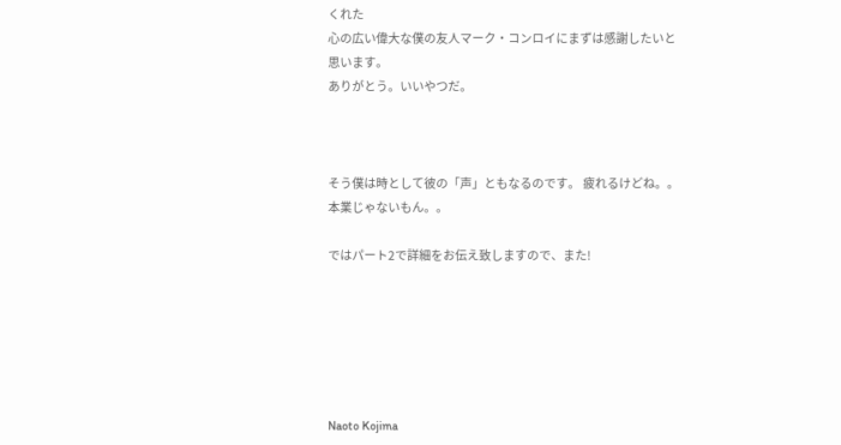くれた
心の広い偉大な僕の友人マーク・コンロイにまずは感謝したいと思います。
ありがとう。いいやつだ。



そう僕は時として彼の「声」ともなるのです。 疲れるけどね。。本業じゃないもん。。

ではパート2で詳細をお伝え致しますので、また!






Naoto Kojima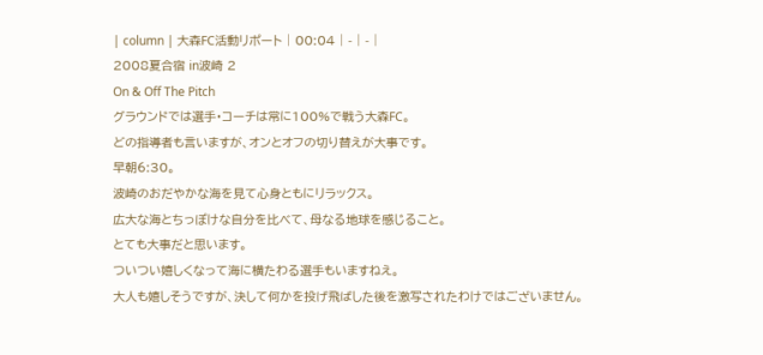| column | 大森FC活動リポート | 00:04 | - | - |
2008夏合宿 in波崎 2
On & Off The Pitch
グラウンドでは選手・コーチは常に100%で戦う大森FC。
どの指導者も言いますが、オンとオフの切り替えが大事です。
早朝6:30。
波崎のおだやかな海を見て心身ともにリラックス。
広大な海とちっぽけな自分を比べて、母なる地球を感じること。
とても大事だと思います。
ついつい嬉しくなって海に横たわる選手もいますねえ。
大人も嬉しそうですが、決して何かを投げ飛ばした後を激写されたわけではございません。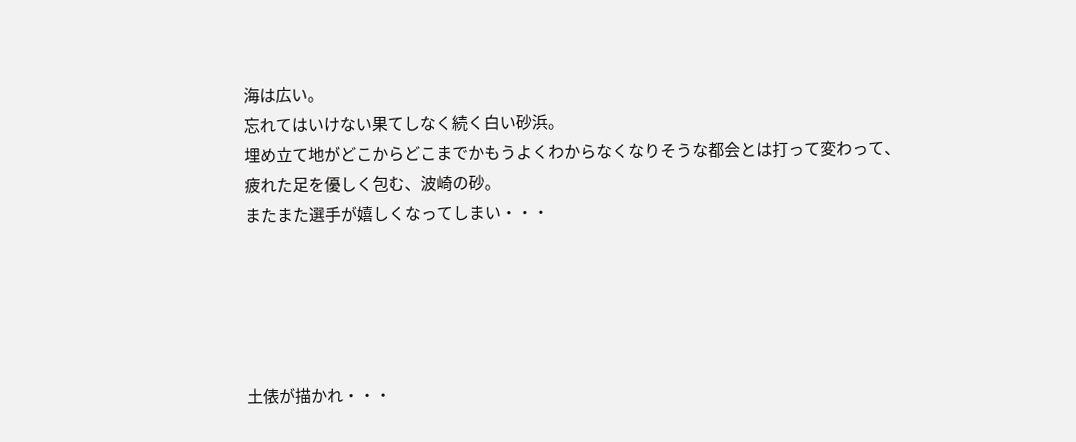海は広い。
忘れてはいけない果てしなく続く白い砂浜。
埋め立て地がどこからどこまでかもうよくわからなくなりそうな都会とは打って変わって、
疲れた足を優しく包む、波崎の砂。
またまた選手が嬉しくなってしまい・・・





土俵が描かれ・・・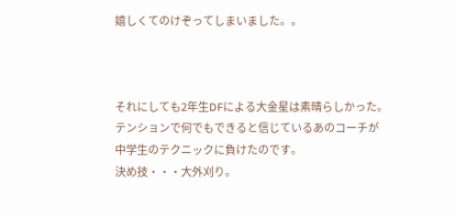嬉しくてのけぞってしまいました。。



それにしても2年生DFによる大金星は素晴らしかった。
テンションで何でもできると信じているあのコーチが
中学生のテクニックに負けたのです。
決め技・・・大外刈り。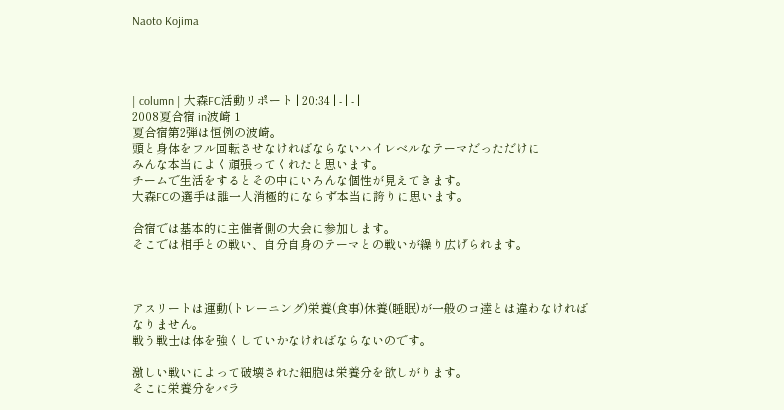Naoto Kojima




| column | 大森FC活動リポート | 20:34 | - | - |
2008夏合宿 in波崎 1
夏合宿第2弾は恒例の波崎。
頭と身体をフル回転させなければならないハイレベルなテーマだっただけに
みんな本当によく頑張ってくれたと思います。
チームで生活をするとその中にいろんな個性が見えてきます。
大森FCの選手は誰一人消極的にならず本当に誇りに思います。

合宿では基本的に主催者側の大会に参加します。
そこでは相手との戦い、自分自身のテーマとの戦いが繰り広げられます。



アスリートは運動(トレーニング)栄養(食事)休養(睡眠)が一般のコ達とは違わなければなりません。
戦う戦士は体を強くしていかなければならないのです。

激しい戦いによって破壊された細胞は栄養分を欲しがります。
そこに栄養分をバラ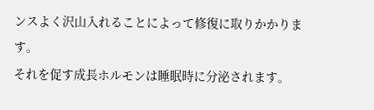ンスよく沢山入れることによって修復に取りかかります。
それを促す成長ホルモンは睡眠時に分泌されます。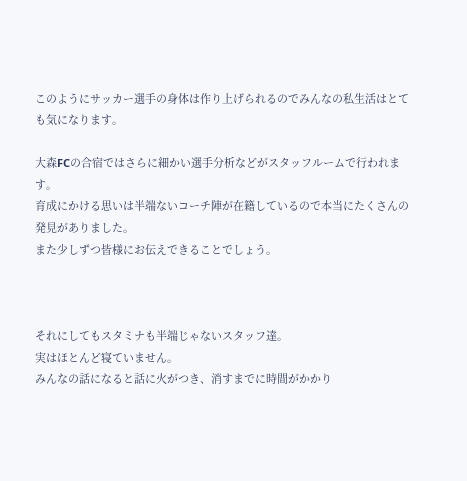このようにサッカー選手の身体は作り上げられるのでみんなの私生活はとても気になります。

大森FCの合宿ではさらに細かい選手分析などがスタッフルームで行われます。
育成にかける思いは半端ないコーチ陣が在籍しているので本当にたくさんの発見がありました。
また少しずつ皆様にお伝えできることでしょう。



それにしてもスタミナも半端じゃないスタッフ達。
実はほとんど寝ていません。
みんなの話になると話に火がつき、消すまでに時間がかかり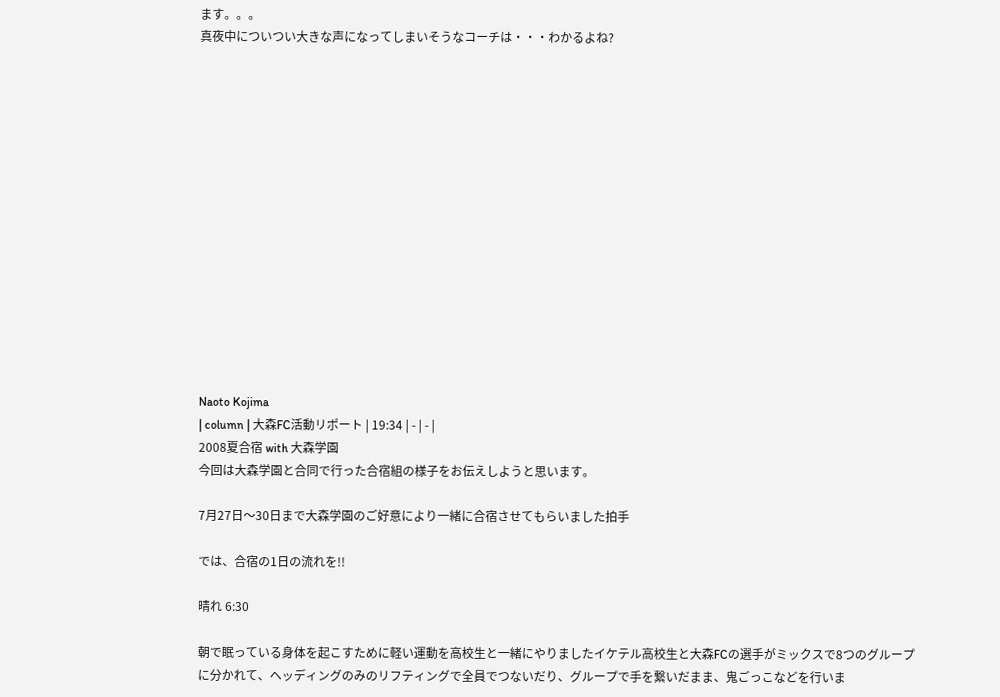ます。。。
真夜中についつい大きな声になってしまいそうなコーチは・・・わかるよね?















Naoto Kojima
| column | 大森FC活動リポート | 19:34 | - | - |
2008夏合宿 with 大森学園
今回は大森学園と合同で行った合宿組の様子をお伝えしようと思います。

7月27日〜30日まで大森学園のご好意により一緒に合宿させてもらいました拍手

では、合宿の1日の流れを!!

晴れ 6:30

朝で眠っている身体を起こすために軽い運動を高校生と一緒にやりましたイケテル高校生と大森FCの選手がミックスで8つのグループに分かれて、ヘッディングのみのリフティングで全員でつないだり、グループで手を繋いだまま、鬼ごっこなどを行いま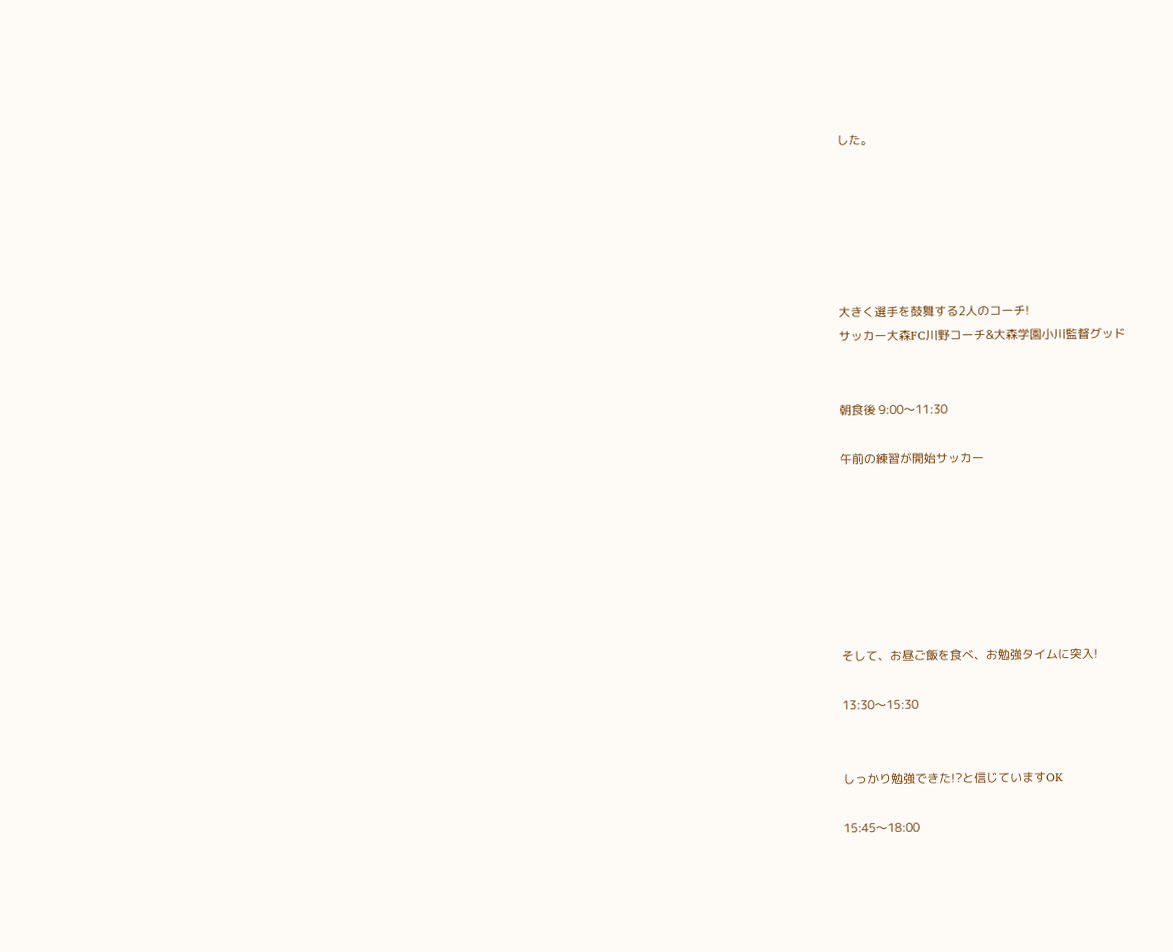した。






大きく選手を鼓舞する2人のコーチ!
サッカー大森FC川野コーチ&大森学園小川監督グッド


朝食後 9:00〜11:30

午前の練習が開始サッカー







そして、お昼ご飯を食べ、お勉強タイムに突入!

13:30〜15:30


しっかり勉強できた!?と信じていますOK

15:45〜18:00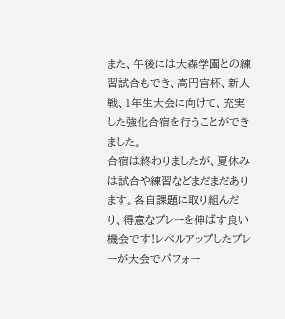また、午後には大森学園との練習試合もでき、高円宮杯、新人戦、1年生大会に向けて、充実した強化合宿を行うことができました。
合宿は終わりましたが、夏休みは試合や練習などまだまだあります。各自課題に取り組んだり、得意なプレーを伸ばす良い機会です!レベルアップしたプレーが大会でパフォー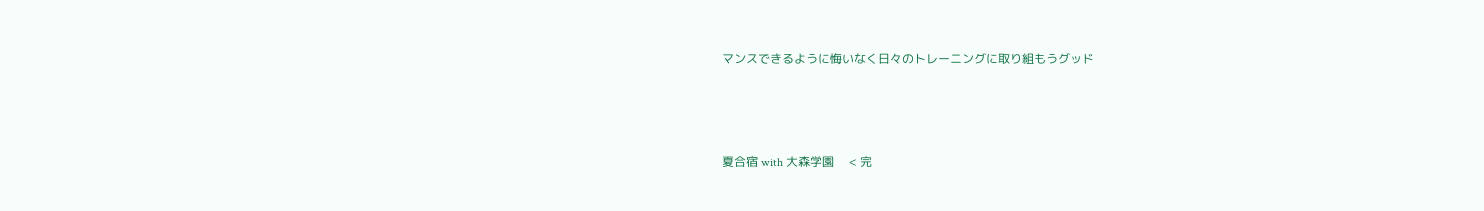マンスできるように悔いなく日々のトレーニングに取り組もうグッド



夏合宿 with 大森学園     < 完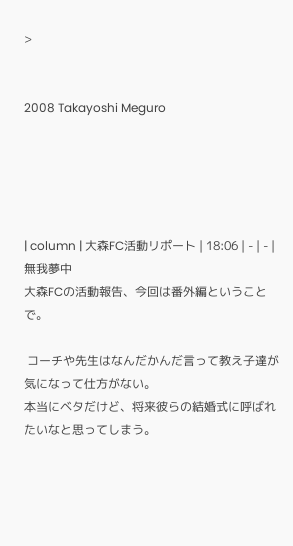>


2008 Takayoshi Meguro





| column | 大森FC活動リポート | 18:06 | - | - |
無我夢中
大森FCの活動報告、今回は番外編ということで。

 コーチや先生はなんだかんだ言って教え子達が気になって仕方がない。
本当にベタだけど、将来彼らの結婚式に呼ばれたいなと思ってしまう。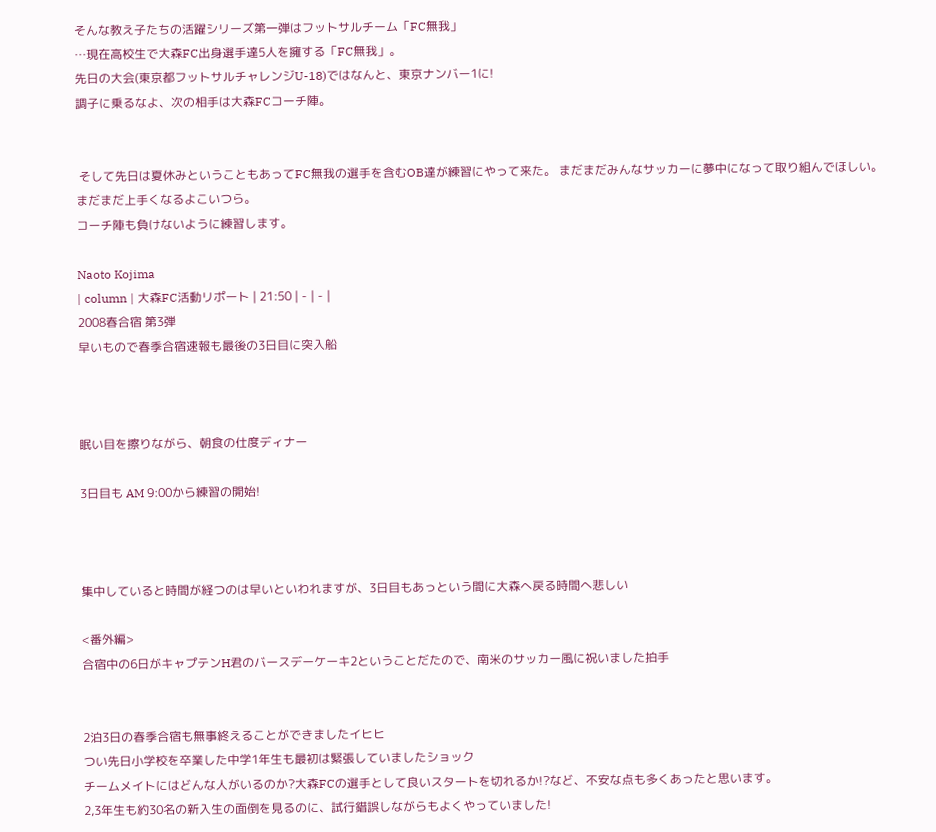そんな教え子たちの活躍シリーズ第一弾はフットサルチーム「FC無我」
…現在高校生で大森FC出身選手達5人を擁する「FC無我」。
先日の大会(東京都フットサルチャレンジU-18)ではなんと、東京ナンバー1に!
調子に乗るなよ、次の相手は大森FCコーチ陣。


 そして先日は夏休みということもあってFC無我の選手を含むOB達が練習にやって来た。 まだまだみんなサッカーに夢中になって取り組んでほしい。 まだまだ上手くなるよこいつら。
コーチ陣も負けないように練習します。

Naoto Kojima
| column | 大森FC活動リポート | 21:50 | - | - |
2008春合宿 第3弾
早いもので春季合宿速報も最後の3日目に突入船



眠い目を擦りながら、朝食の仕度ディナー

3日目も AM 9:00から練習の開始!



集中していると時間が経つのは早いといわれますが、3日目もあっという間に大森へ戻る時間へ悲しい

<番外編>
合宿中の6日がキャプテンH君のバースデーケーキ2ということだたので、南米のサッカー風に祝いました拍手


2泊3日の春季合宿も無事終えることができましたイヒヒ
つい先日小学校を卒業した中学1年生も最初は緊張していましたショック
チームメイトにはどんな人がいるのか?大森FCの選手として良いスタートを切れるか!?など、不安な点も多くあったと思います。
2,3年生も約30名の新入生の面倒を見るのに、試行錯誤しながらもよくやっていました!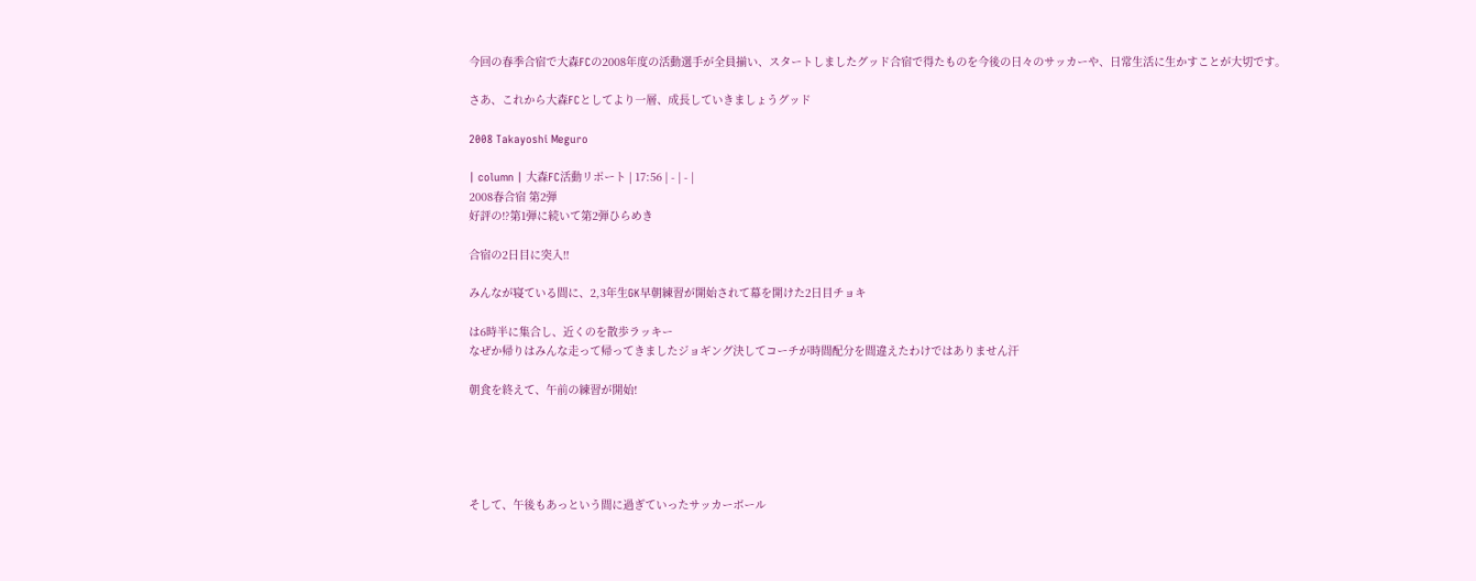今回の春季合宿で大森FCの2008年度の活動選手が全員揃い、スタートしましたグッド合宿で得たものを今後の日々のサッカーや、日常生活に生かすことが大切です。

さあ、これから大森FCとしてより一層、成長していきましょうグッド

2008 Takayoshi Meguro

| column | 大森FC活動リポート | 17:56 | - | - |
2008春合宿 第2弾
好評の!?第1弾に続いて第2弾ひらめき

合宿の2日目に突入!!

みんなが寝ている間に、2,3年生GK早朝練習が開始されて幕を開けた2日目チョキ

は6時半に集合し、近くのを散歩ラッキー
なぜか帰りはみんな走って帰ってきましたジョギング決してコーチが時間配分を間違えたわけではありません汗

朝食を終えて、午前の練習が開始!





そして、午後もあっという間に過ぎていったサッカーボール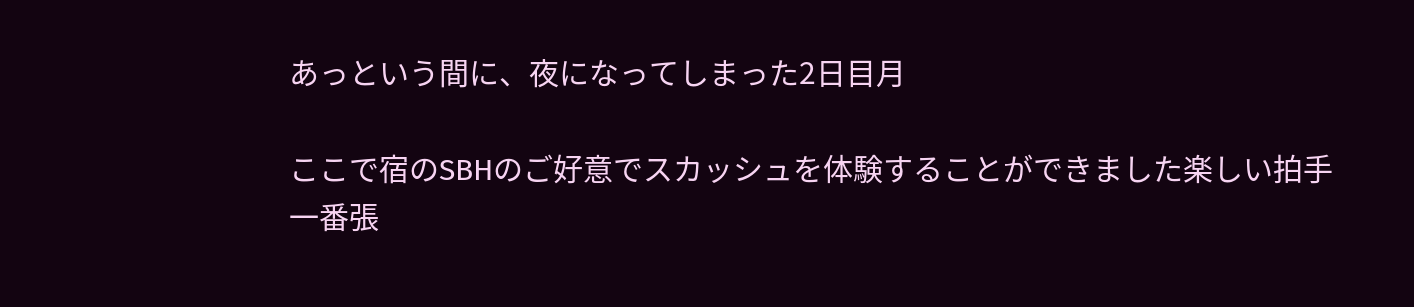あっという間に、夜になってしまった2日目月

ここで宿のSBHのご好意でスカッシュを体験することができました楽しい拍手
一番張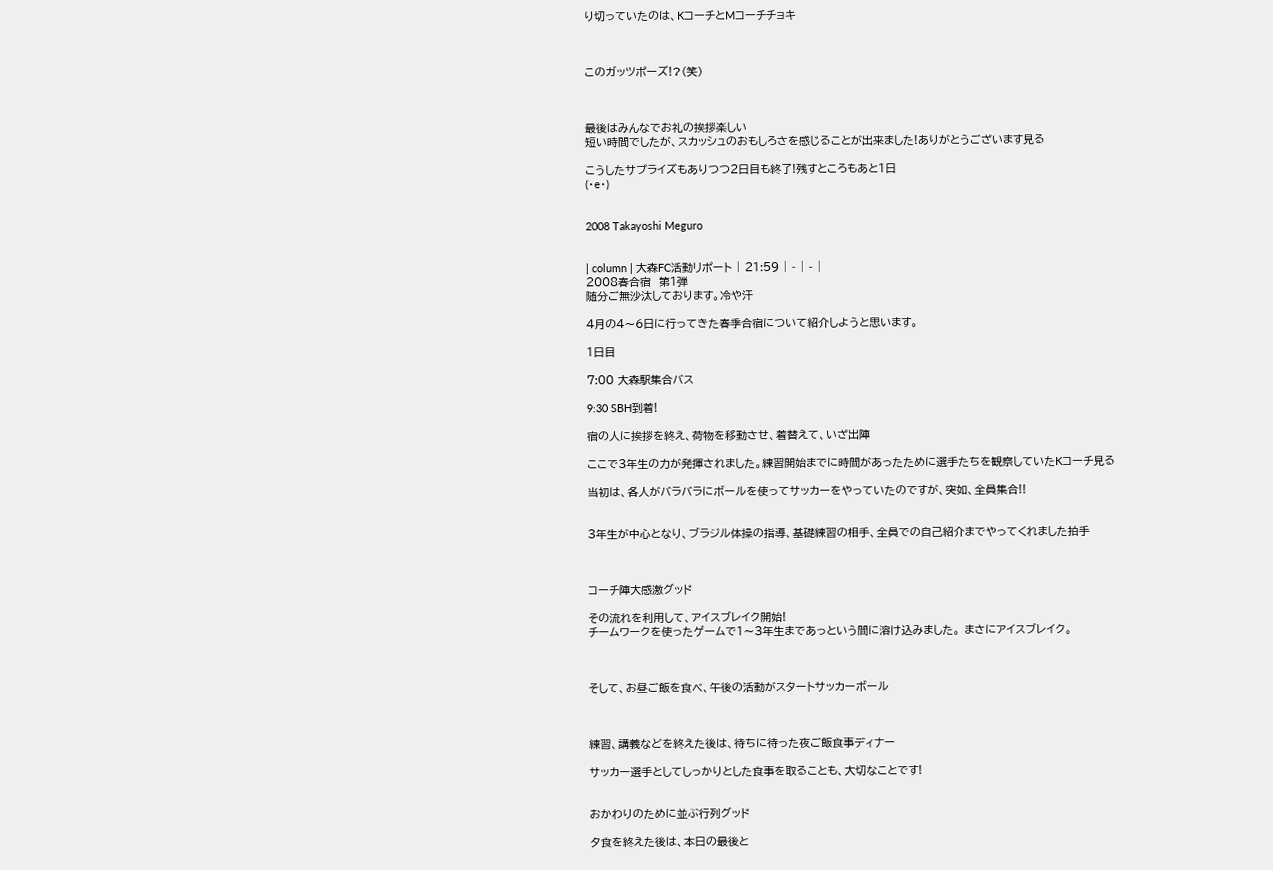り切っていたのは、KコーチとMコーチチョキ



このガッツポーズ!?(笑)



最後はみんなでお礼の挨拶楽しい
短い時間でしたが、スカッシュのおもしろさを感じることが出来ました!ありがとうございます見る

こうしたサプライズもありつつ2日目も終了!残すところもあと1日
(・e・)


2008 Takayoshi Meguro


| column | 大森FC活動リポート | 21:59 | - | - |
2008春合宿  第1弾
随分ご無沙汰しております。冷や汗

4月の4〜6日に行ってきた春季合宿について紹介しようと思います。

1日目

7:00 大森駅集合バス

9:30 SBH到着!

宿の人に挨拶を終え、荷物を移動させ、着替えて、いざ出陣

ここで3年生の力が発揮されました。練習開始までに時間があったために選手たちを観察していたKコーチ見る

当初は、各人がバラバラにボールを使ってサッカーをやっていたのですが、突如、全員集合!!


3年生が中心となり、ブラジル体操の指導、基礎練習の相手、全員での自己紹介までやってくれました拍手



コーチ陣大感激グッド

その流れを利用して、アイスブレイク開始!
チームワークを使ったゲームで1〜3年生まであっという間に溶け込みました。 まさにアイスブレイク。



そして、お昼ご飯を食べ、午後の活動がスタートサッカーボール



練習、講義などを終えた後は、待ちに待った夜ご飯食事ディナー

サッカー選手としてしっかりとした食事を取ることも、大切なことです!


おかわりのために並ぶ行列グッド

夕食を終えた後は、本日の最後と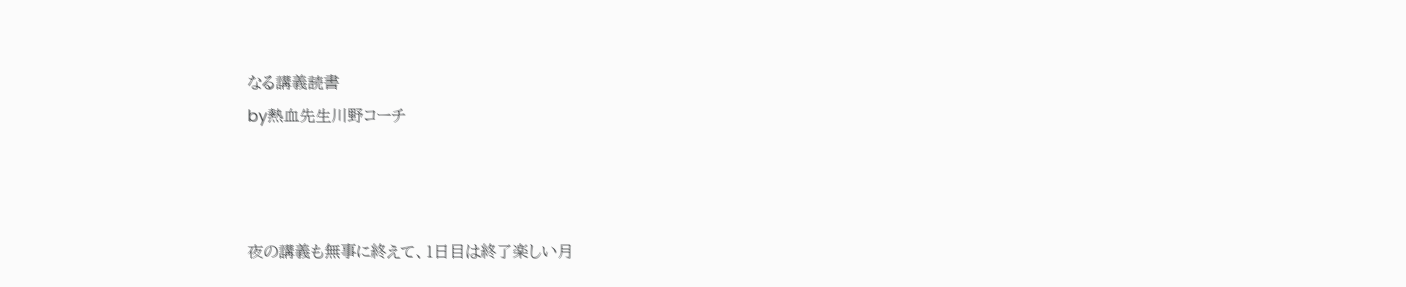なる講義読書
by熱血先生川野コーチ



夜の講義も無事に終えて、1日目は終了楽しい月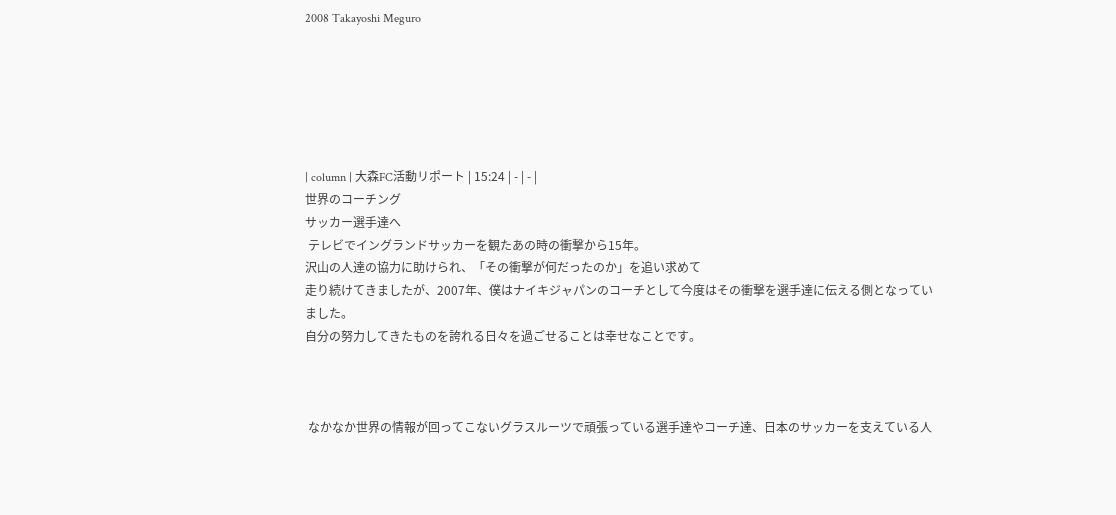2008 Takayoshi Meguro






| column | 大森FC活動リポート | 15:24 | - | - |
世界のコーチング
サッカー選手達へ
 テレビでイングランドサッカーを観たあの時の衝撃から15年。
沢山の人達の協力に助けられ、「その衝撃が何だったのか」を追い求めて
走り続けてきましたが、2007年、僕はナイキジャパンのコーチとして今度はその衝撃を選手達に伝える側となっていました。
自分の努力してきたものを誇れる日々を過ごせることは幸せなことです。



 なかなか世界の情報が回ってこないグラスルーツで頑張っている選手達やコーチ達、日本のサッカーを支えている人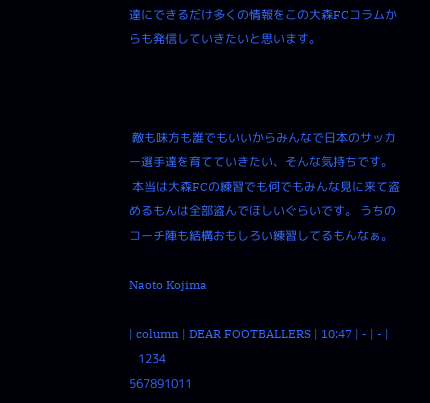達にできるだけ多くの情報をこの大森FCコラムからも発信していきたいと思います。



 敵も味方も誰でもいいからみんなで日本のサッカー選手達を育てていきたい、そんな気持ちです。
 本当は大森FCの練習でも何でもみんな見に来て盗めるもんは全部盗んでほしいぐらいです。 うちのコーチ陣も結構おもしろい練習してるもんなぁ。

Naoto Kojima

| column | DEAR FOOTBALLERS | 10:47 | - | - |
   1234
567891011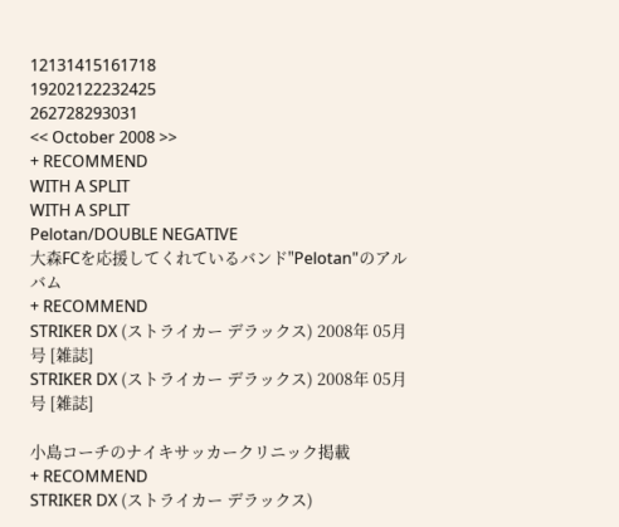12131415161718
19202122232425
262728293031
<< October 2008 >>
+ RECOMMEND
WITH A SPLIT
WITH A SPLIT
Pelotan/DOUBLE NEGATIVE
大森FCを応援してくれているバンド"Pelotan"のアルバム
+ RECOMMEND
STRIKER DX (ストライカー デラックス) 2008年 05月号 [雑誌]
STRIKER DX (ストライカー デラックス) 2008年 05月号 [雑誌]

小島コーチのナイキサッカークリニック掲載
+ RECOMMEND
STRIKER DX (ストライカー デラックス)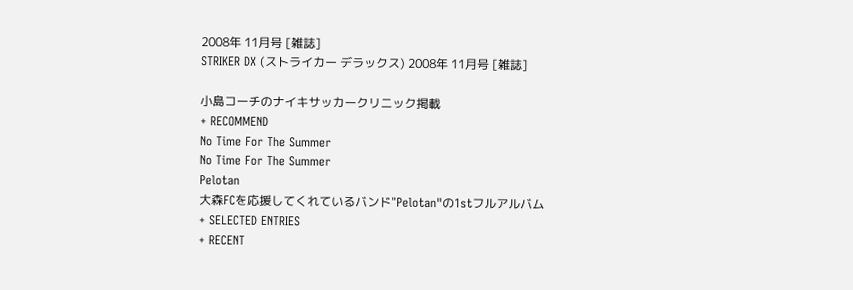2008年 11月号 [雑誌]
STRIKER DX (ストライカー デラックス) 2008年 11月号 [雑誌]

小島コーチのナイキサッカークリニック掲載
+ RECOMMEND
No Time For The Summer
No Time For The Summer
Pelotan
大森FCを応援してくれているバンド"Pelotan"の1stフルアルバム
+ SELECTED ENTRIES
+ RECENT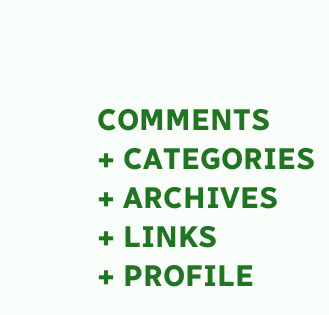COMMENTS
+ CATEGORIES
+ ARCHIVES
+ LINKS
+ PROFILE